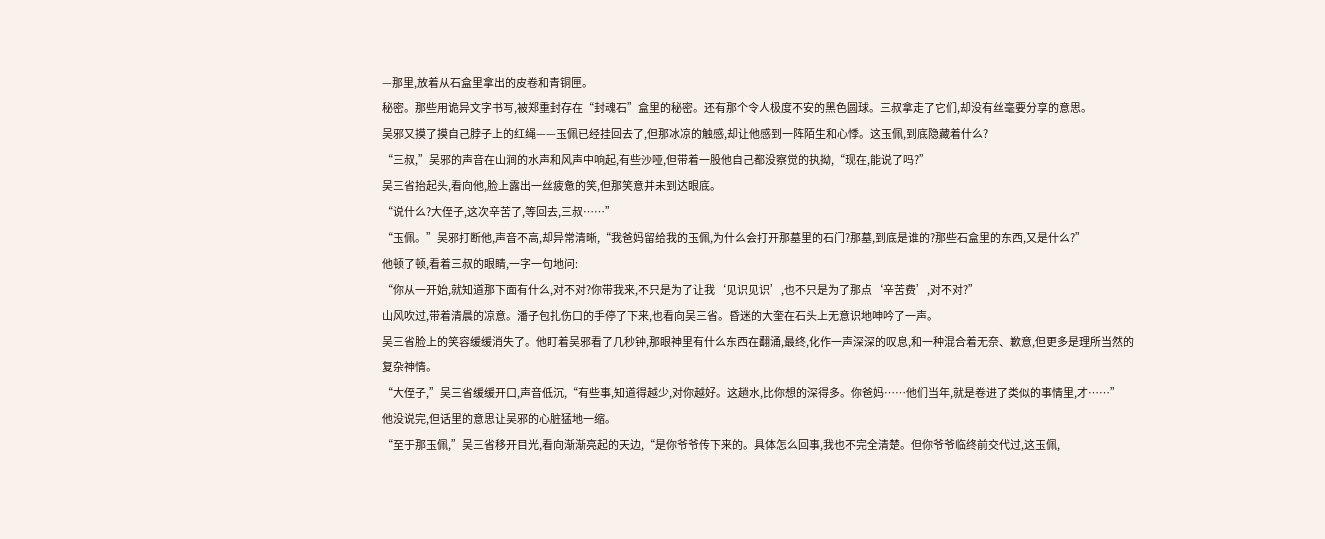—那里,放着从石盒里拿出的皮卷和青铜匣。
秘密。那些用诡异文字书写,被郑重封存在“封魂石”盒里的秘密。还有那个令人极度不安的黑色圆球。三叔拿走了它们,却没有丝毫要分享的意思。
吴邪又摸了摸自己脖子上的红绳——玉佩已经挂回去了,但那冰凉的触感,却让他感到一阵陌生和心悸。这玉佩,到底隐藏着什么?
“三叔,”吴邪的声音在山涧的水声和风声中响起,有些沙哑,但带着一股他自己都没察觉的执拗,“现在,能说了吗?”
吴三省抬起头,看向他,脸上露出一丝疲惫的笑,但那笑意并未到达眼底。
“说什么?大侄子,这次辛苦了,等回去,三叔……”
“玉佩。”吴邪打断他,声音不高,却异常清晰,“我爸妈留给我的玉佩,为什么会打开那墓里的石门?那墓,到底是谁的?那些石盒里的东西,又是什么?”
他顿了顿,看着三叔的眼睛,一字一句地问:
“你从一开始,就知道那下面有什么,对不对?你带我来,不只是为了让我‘见识见识’,也不只是为了那点‘辛苦费’,对不对?”
山风吹过,带着清晨的凉意。潘子包扎伤口的手停了下来,也看向吴三省。昏迷的大奎在石头上无意识地呻吟了一声。
吴三省脸上的笑容缓缓消失了。他盯着吴邪看了几秒钟,那眼神里有什么东西在翻涌,最终,化作一声深深的叹息,和一种混合着无奈、歉意,但更多是理所当然的复杂神情。
“大侄子,”吴三省缓缓开口,声音低沉,“有些事,知道得越少,对你越好。这趟水,比你想的深得多。你爸妈……他们当年,就是卷进了类似的事情里,才……”
他没说完,但话里的意思让吴邪的心脏猛地一缩。
“至于那玉佩,”吴三省移开目光,看向渐渐亮起的天边,“是你爷爷传下来的。具体怎么回事,我也不完全清楚。但你爷爷临终前交代过,这玉佩,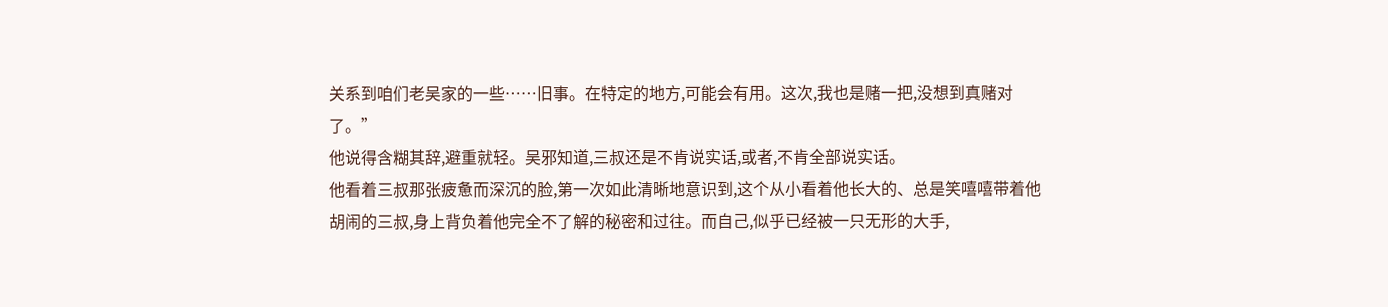关系到咱们老吴家的一些……旧事。在特定的地方,可能会有用。这次,我也是赌一把,没想到真赌对了。”
他说得含糊其辞,避重就轻。吴邪知道,三叔还是不肯说实话,或者,不肯全部说实话。
他看着三叔那张疲惫而深沉的脸,第一次如此清晰地意识到,这个从小看着他长大的、总是笑嘻嘻带着他胡闹的三叔,身上背负着他完全不了解的秘密和过往。而自己,似乎已经被一只无形的大手,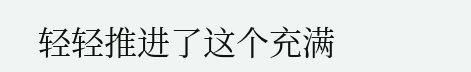轻轻推进了这个充满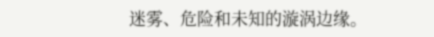迷雾、危险和未知的漩涡边缘。